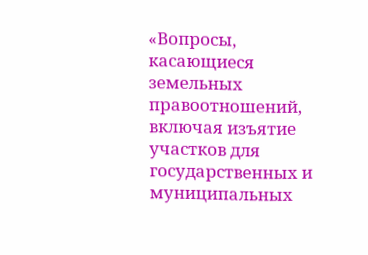«Вопросы, касающиеся земельных правоотношений, включая изъятие участков для государственных и муниципальных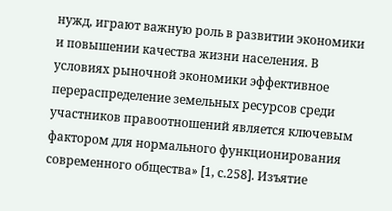нужд, играют важную роль в развитии экономики и повышении качества жизни населения. В условиях рыночной экономики эффективное перераспределение земельных ресурсов среди участников правоотношений является ключевым фактором для нормального функционирования современного общества» [1, с.258]. Изъятие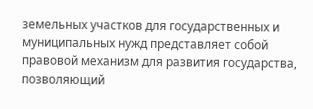земельных участков для государственных и муниципальных нужд представляет собой правовой механизм для развития государства, позволяющий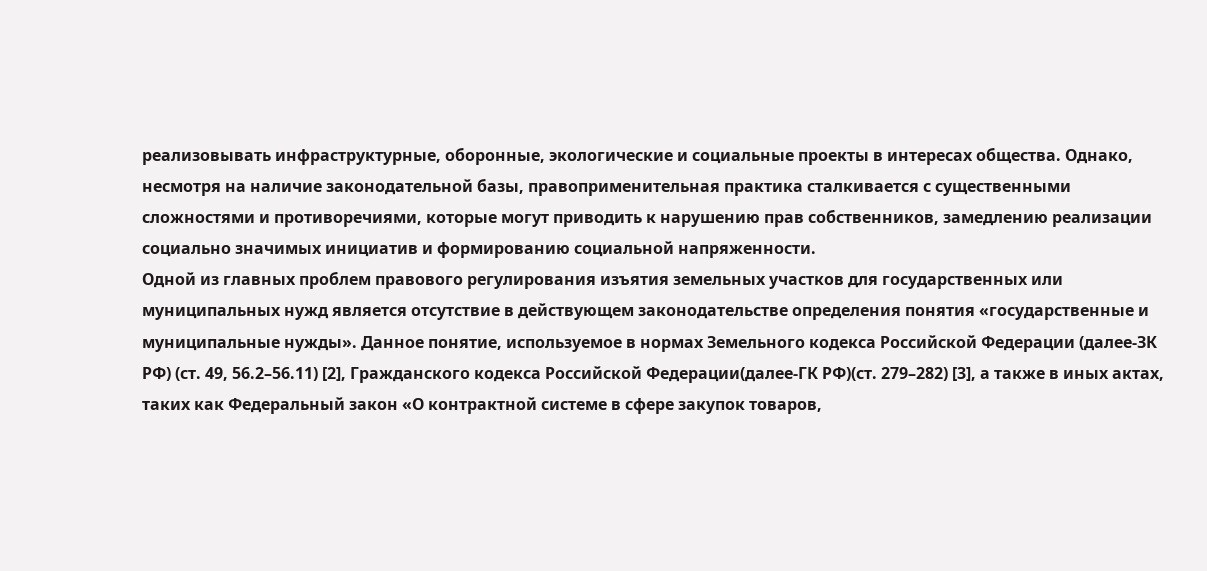реализовывать инфраструктурные, оборонные, экологические и социальные проекты в интересах общества. Однако, несмотря на наличие законодательной базы, правоприменительная практика сталкивается с существенными сложностями и противоречиями, которые могут приводить к нарушению прав собственников, замедлению реализации социально значимых инициатив и формированию социальной напряженности.
Одной из главных проблем правового регулирования изъятия земельных участков для государственных или муниципальных нужд является отсутствие в действующем законодательстве определения понятия «государственные и муниципальные нужды». Данное понятие, используемое в нормах Земельного кодекса Российской Федерации (далее-ЗК РФ) (ст. 49, 56.2–56.11) [2], Гражданского кодекса Российской Федерации(далее-ГК РФ)(ст. 279–282) [3], а также в иных актах, таких как Федеральный закон «О контрактной системе в сфере закупок товаров,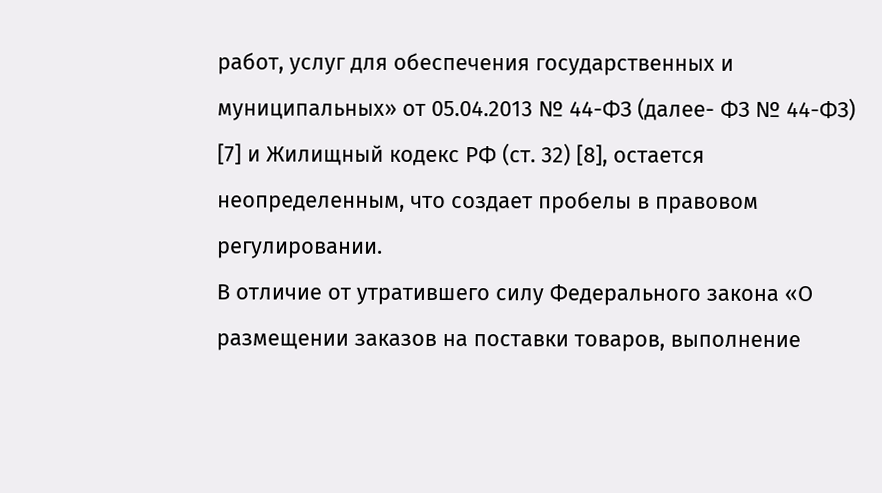работ, услуг для обеспечения государственных и муниципальных» от 05.04.2013 № 44-ФЗ (далее- ФЗ № 44-ФЗ) [7] и Жилищный кодекс РФ (ст. 32) [8], остается неопределенным, что создает пробелы в правовом регулировании.
В отличие от утратившего силу Федерального закона «О размещении заказов на поставки товаров, выполнение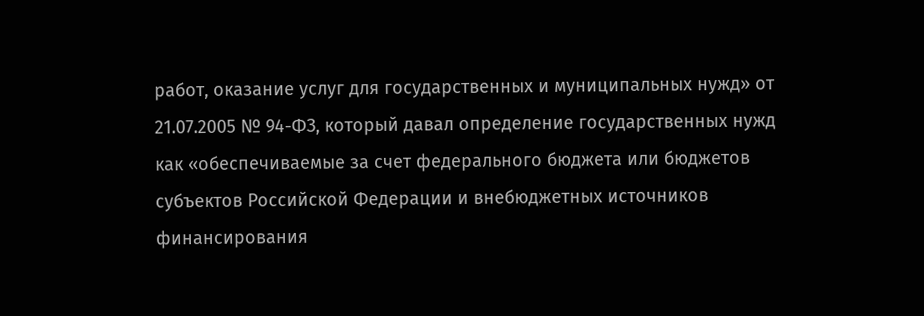работ, оказание услуг для государственных и муниципальных нужд» от 21.07.2005 № 94-ФЗ, который давал определение государственных нужд как «обеспечиваемые за счет федерального бюджета или бюджетов субъектов Российской Федерации и внебюджетных источников финансирования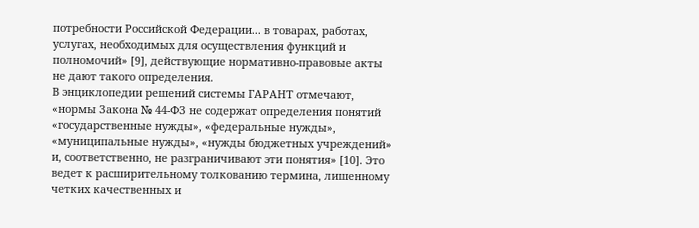потребности Российской Федерации... в товарах, работах, услугах, необходимых для осуществления функций и полномочий» [9], действующие нормативно-правовые акты не дают такого определения.
В энциклопедии решений системы ГАРАНТ отмечают, «нормы Закона № 44-ФЗ не содержат определения понятий «государственные нужды», «федеральные нужды», «муниципальные нужды», «нужды бюджетных учреждений» и, соответственно, не разграничивают эти понятия» [10]. Это ведет к расширительному толкованию термина, лишенному четких качественных и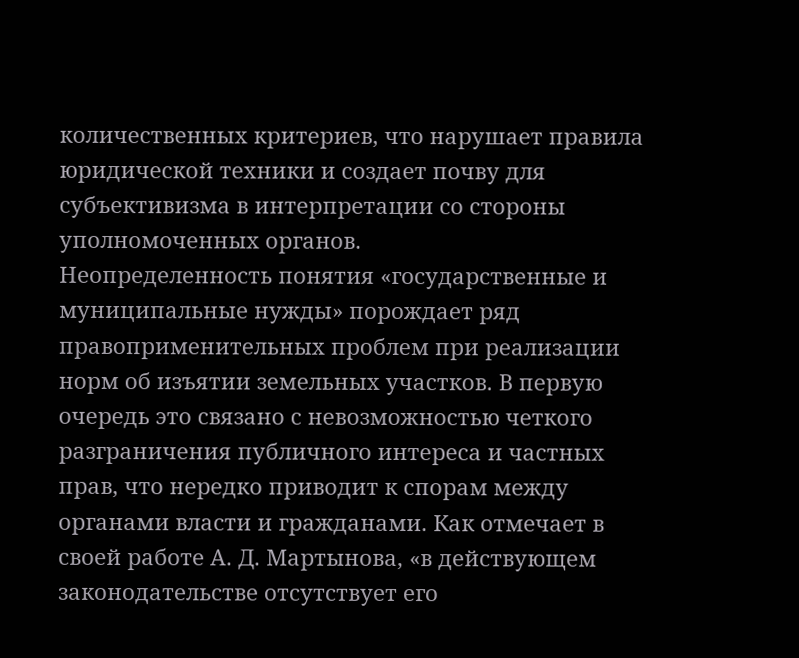количественных критериев, что нарушает правила юридической техники и создает почву для субъективизма в интерпретации со стороны уполномоченных органов.
Неопределенность понятия «государственные и муниципальные нужды» порождает ряд правоприменительных проблем при реализации норм об изъятии земельных участков. В первую очередь это связано с невозможностью четкого разграничения публичного интереса и частных прав, что нередко приводит к спорам между органами власти и гражданами. Как отмечает в своей работе А. Д. Мартынова, «в действующем законодательстве отсутствует его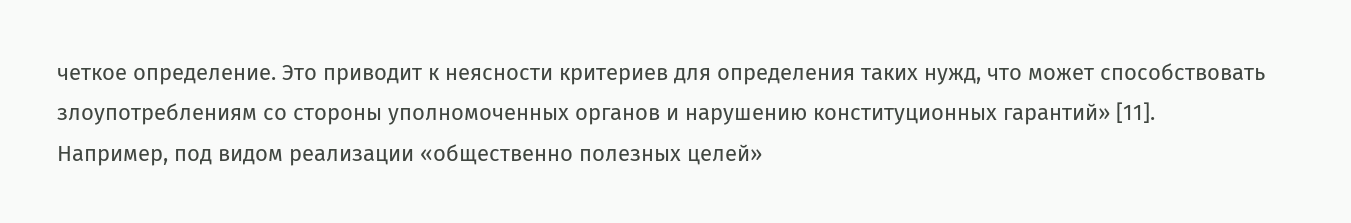четкое определение. Это приводит к неясности критериев для определения таких нужд, что может способствовать злоупотреблениям со стороны уполномоченных органов и нарушению конституционных гарантий» [11].
Например, под видом реализации «общественно полезных целей»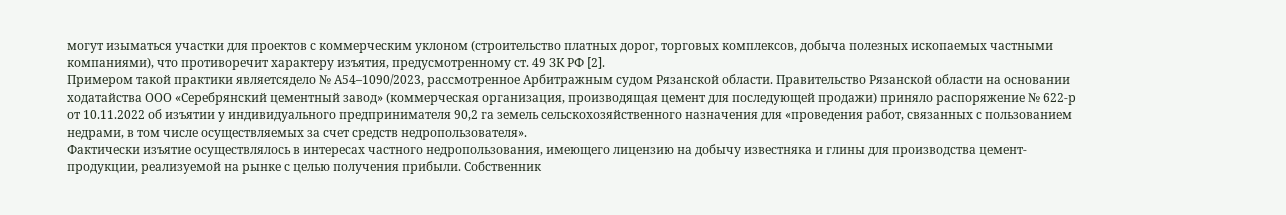могут изыматься участки для проектов с коммерческим уклоном (строительство платных дорог, торговых комплексов, добыча полезных ископаемых частными компаниями), что противоречит характеру изъятия, предусмотренному ст. 49 ЗК РФ [2].
Примером такой практики являетсядело № А54–1090/2023, рассмотренное Арбитражным судом Рязанской области. Правительство Рязанской области на основании ходатайства ООО «Серебрянский цементный завод» (коммерческая организация, производящая цемент для последующей продажи) приняло распоряжение № 622-р от 10.11.2022 об изъятии у индивидуального предпринимателя 90,2 га земель сельскохозяйственного назначения для «проведения работ, связанных с пользованием недрами, в том числе осуществляемых за счет средств недропользователя».
Фактически изъятие осуществлялось в интересах частного недропользования, имеющего лицензию на добычу известняка и глины для производства цемент- продукции, реализуемой на рынке с целью получения прибыли. Собственник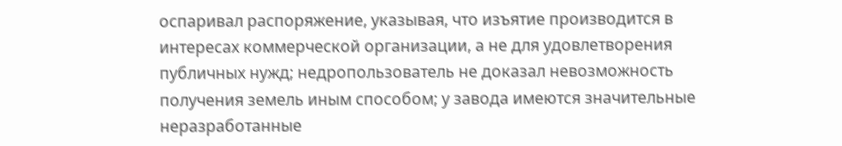оспаривал распоряжение, указывая, что изъятие производится в интересах коммерческой организации, а не для удовлетворения публичных нужд; недропользователь не доказал невозможность получения земель иным способом; у завода имеются значительные неразработанные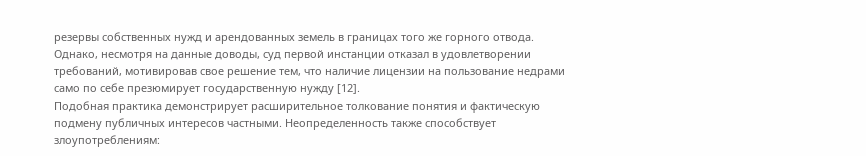резервы собственных нужд и арендованных земель в границах того же горного отвода. Однако, несмотря на данные доводы, суд первой инстанции отказал в удовлетворении требований, мотивировав свое решение тем, что наличие лицензии на пользование недрами само по себе презюмирует государственную нужду [12].
Подобная практика демонстрирует расширительное толкование понятия и фактическую подмену публичных интересов частными. Неопределенность также способствует злоупотреблениям: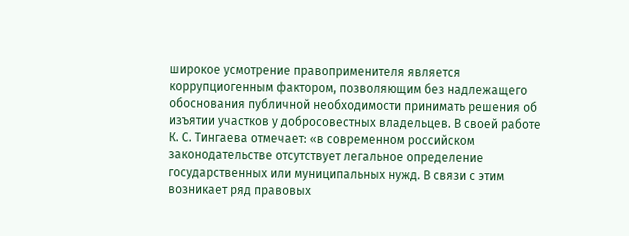широкое усмотрение правоприменителя является коррупциогенным фактором, позволяющим без надлежащего обоснования публичной необходимости принимать решения об изъятии участков у добросовестных владельцев. В своей работе К. С. Тингаева отмечает: «в современном российском законодательстве отсутствует легальное определение государственных или муниципальных нужд. В связи с этим возникает ряд правовых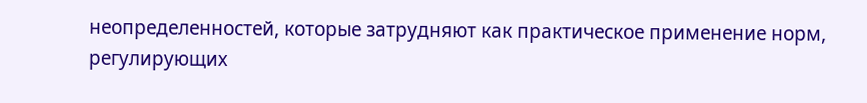неопределенностей, которые затрудняют как практическое применение норм, регулирующих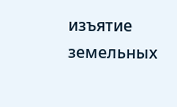изъятие земельных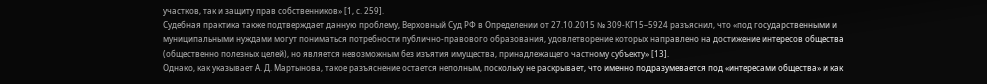участков, так и защиту прав собственников» [1, с. 259].
Судебная практика также подтверждает данную проблему, Верховный Суд РФ в Определении от 27.10.2015 № 309-КГ15–5924 разъяснил, что «под государственными и муниципальными нуждами могут пониматься потребности публично-правового образования, удовлетворение которых направлено на достижение интересов общества (общественно полезных целей), но является невозможным без изъятия имущества, принадлежащего частному субъекту» [13].
Однако, как указывает А. Д. Мартынова, такое разъяснение остается неполным, поскольку не раскрывает, что именно подразумевается под «интересами общества» и как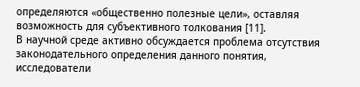определяются «общественно полезные цели», оставляя возможность для субъективного толкования [11].
В научной среде активно обсуждается проблема отсутствия законодательного определения данного понятия, исследователи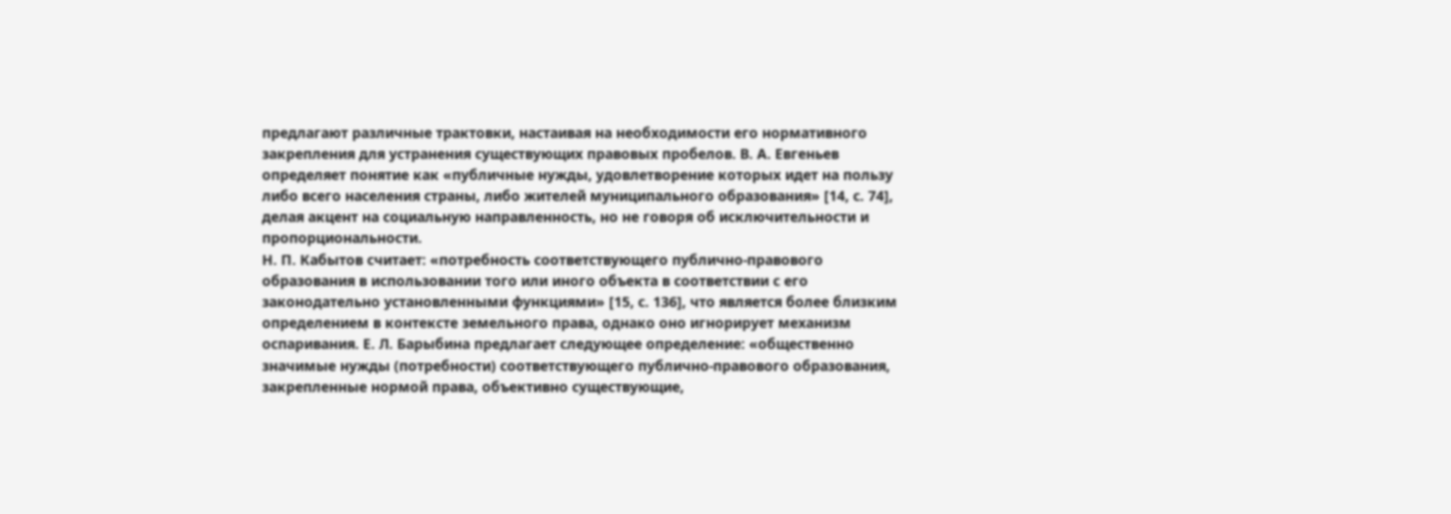предлагают различные трактовки, настаивая на необходимости его нормативного закрепления для устранения существующих правовых пробелов. В. А. Евгеньев определяет понятие как «публичные нужды, удовлетворение которых идет на пользу либо всего населения страны, либо жителей муниципального образования» [14, с. 74], делая акцент на социальную направленность, но не говоря об исключительности и пропорциональности.
Н. П. Кабытов считает: «потребность соответствующего публично-правового образования в использовании того или иного объекта в соответствии с его законодательно установленными функциями» [15, с. 136], что является более близким определением в контексте земельного права, однако оно игнорирует механизм оспаривания. Е. Л. Барыбина предлагает следующее определение: «общественно значимые нужды (потребности) соответствующего публично-правового образования, закрепленные нормой права, объективно существующие,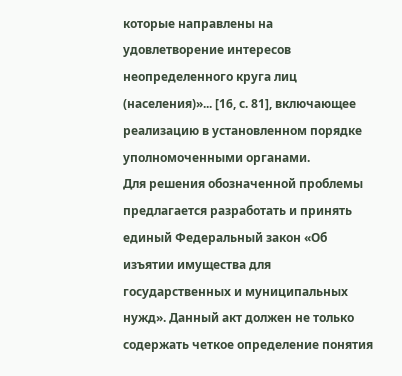которые направлены на удовлетворение интересов неопределенного круга лиц (населения)»... [16, с. 81], включающее реализацию в установленном порядке уполномоченными органами.
Для решения обозначенной проблемы предлагается разработать и принять единый Федеральный закон «Об изъятии имущества для государственных и муниципальных нужд». Данный акт должен не только содержать четкое определение понятия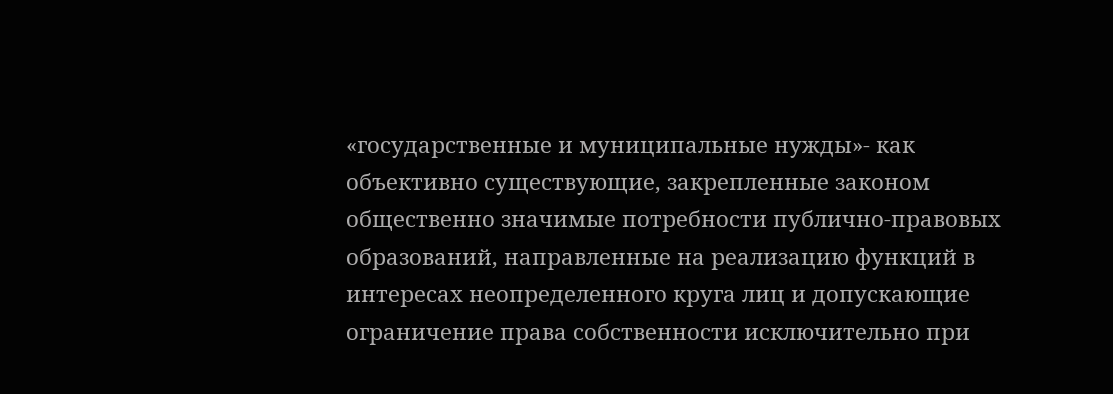«государственные и муниципальные нужды»- как объективно существующие, закрепленные законом общественно значимые потребности публично-правовых образований, направленные на реализацию функций в интересах неопределенного круга лиц и допускающие ограничение права собственности исключительно при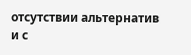отсутствии альтернатив и с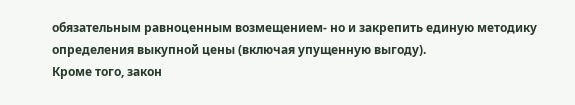обязательным равноценным возмещением- но и закрепить единую методику определения выкупной цены (включая упущенную выгоду).
Кроме того, закон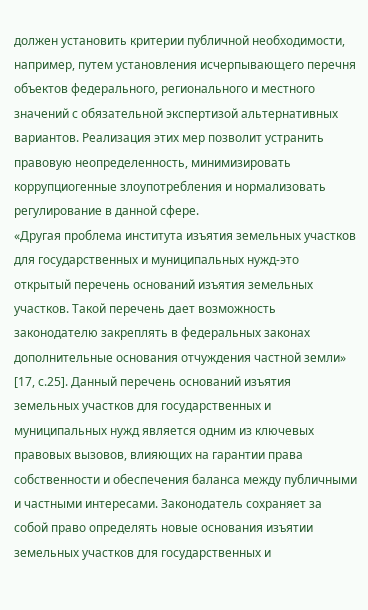должен установить критерии публичной необходимости, например, путем установления исчерпывающего перечня объектов федерального, регионального и местного значений с обязательной экспертизой альтернативных вариантов. Реализация этих мер позволит устранить правовую неопределенность, минимизировать коррупциогенные злоупотребления и нормализовать регулирование в данной сфере.
«Другая проблема института изъятия земельных участков для государственных и муниципальных нужд-это открытый перечень оснований изъятия земельных участков. Такой перечень дает возможность законодателю закреплять в федеральных законах дополнительные основания отчуждения частной земли» [17, с.25]. Данный перечень оснований изъятия земельных участков для государственных и муниципальных нужд является одним из ключевых правовых вызовов, влияющих на гарантии права собственности и обеспечения баланса между публичными и частными интересами. Законодатель сохраняет за собой право определять новые основания изъятии земельных участков для государственных и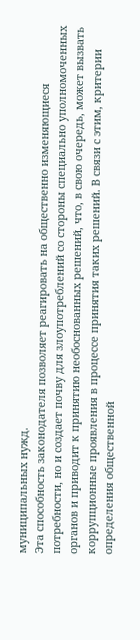муниципальных нужд.
Эта способность законодателя позволяет реагировать на общественно изменяющиеся потребности, но и создает почву для злоупотреблений со стороны специально уполномоченных органов и приводит к принятию необоснованных решений, что, в свою очередь, может вызвать коррупционные проявления в процессе принятия таких решений. В связи с этим, критерии определения общественной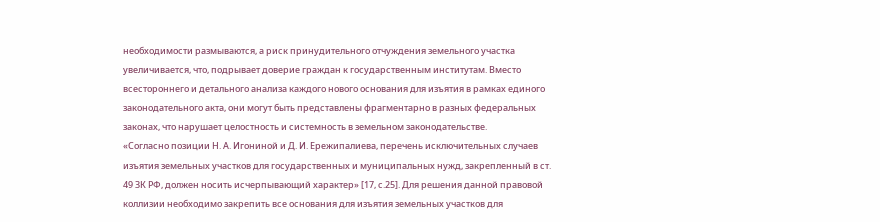необходимости размываются, а риск принудительного отчуждения земельного участка увеличивается, что, подрывает доверие граждан к государственным институтам. Вместо всестороннего и детального анализа каждого нового основания для изъятия в рамках единого законодательного акта, они могут быть представлены фрагментарно в разных федеральных законах, что нарушает целостность и системность в земельном законодательстве.
«Согласно позиции Н. А. Игониной и Д. И. Ережипалиева, перечень исключительных случаев изъятия земельных участков для государственных и муниципальных нужд, закрепленный в ст. 49 ЗК РФ, должен носить исчерпывающий характер» [17, с.25]. Для решения данной правовой коллизии необходимо закрепить все основания для изъятия земельных участков для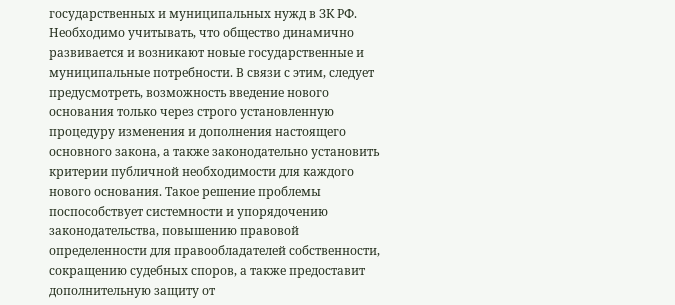государственных и муниципальных нужд в ЗК РФ.
Необходимо учитывать, что общество динамично развивается и возникают новые государственные и муниципальные потребности. В связи с этим, следует предусмотреть, возможность введение нового основания только через строго установленную процедуру изменения и дополнения настоящего основного закона, а также законодательно установить критерии публичной необходимости для каждого нового основания. Такое решение проблемы поспособствует системности и упорядочению законодательства, повышению правовой определенности для правообладателей собственности, сокращению судебных споров, а также предоставит дополнительную защиту от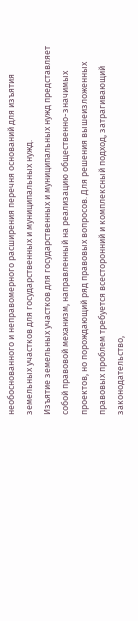необоснованного и неправомерного расширения перечня оснований для изъятия земельных участков для государственных и муниципальных нужд.
Изъятие земельных участков для государственных и муниципальных нужд представляет собой правовой механизм, направленный на реализацию общественно-значимых проектов, но порождающий ряд правовых вопросов. Для решения вышеизложенных правовых проблем требуется всесторонний и комплексный подход, затрагивающий законодательство,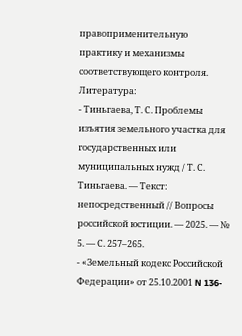правоприменительную практику и механизмы соответствующего контроля.
Литература:
- Тиньгаева, Т. С. Проблемы изъятия земельного участка для государственных или муниципальных нужд / Т. С. Тиньгаева. — Текст: непосредственный // Вопросы российской юстиции. — 2025. — № 5. — С. 257–265.
- «Земельный кодекс Российской Федерации» от 25.10.2001 N 136-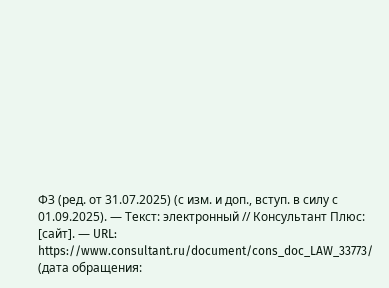ФЗ (ред. от 31.07.2025) (с изм. и доп., вступ. в силу с 01.09.2025). — Текст: электронный // Консультант Плюс: [сайт]. — URL: https://www.consultant.ru/document/cons_doc_LAW_33773/ (дата обращения: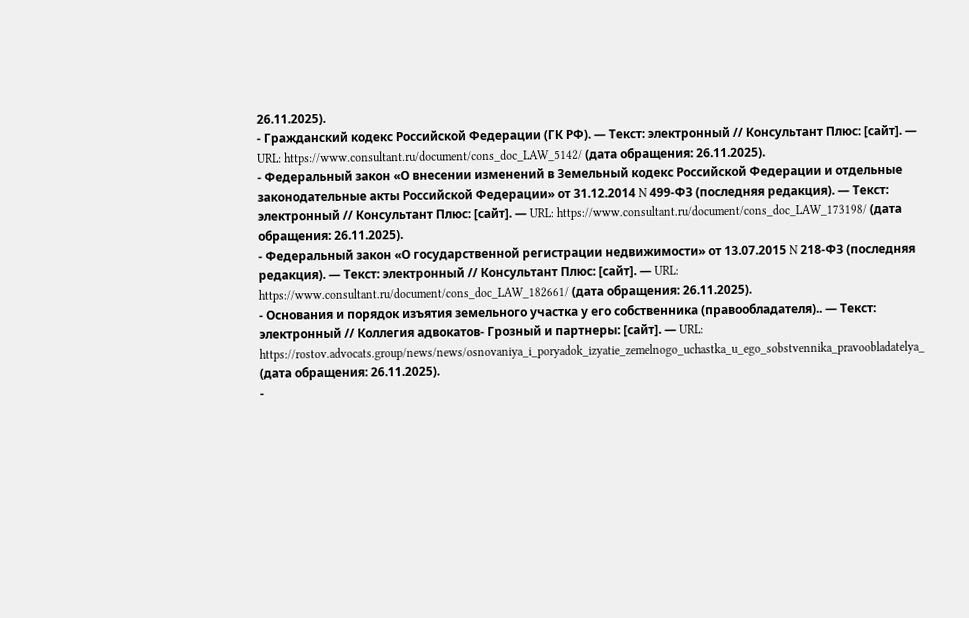26.11.2025).
- Гражданский кодекс Российской Федерации (ГК РФ). — Текст: электронный // Консультант Плюс: [сайт]. — URL: https://www.consultant.ru/document/cons_doc_LAW_5142/ (дата обращения: 26.11.2025).
- Федеральный закон «О внесении изменений в Земельный кодекс Российской Федерации и отдельные законодательные акты Российской Федерации» от 31.12.2014 N 499-ФЗ (последняя редакция). — Текст: электронный // Консультант Плюс: [сайт]. — URL: https://www.consultant.ru/document/cons_doc_LAW_173198/ (дата обращения: 26.11.2025).
- Федеральный закон «О государственной регистрации недвижимости» от 13.07.2015 N 218-ФЗ (последняя редакция). — Текст: электронный // Консультант Плюс: [сайт]. — URL: https://www.consultant.ru/document/cons_doc_LAW_182661/ (дата обращения: 26.11.2025).
- Основания и порядок изъятия земельного участка у его собственника (правообладателя).. — Текст: электронный // Коллегия адвокатов- Грозный и партнеры: [сайт]. — URL: https://rostov.advocats.group/news/news/osnovaniya_i_poryadok_izyatie_zemelnogo_uchastka_u_ego_sobstvennika_pravoobladatelya_ (дата обращения: 26.11.2025).
-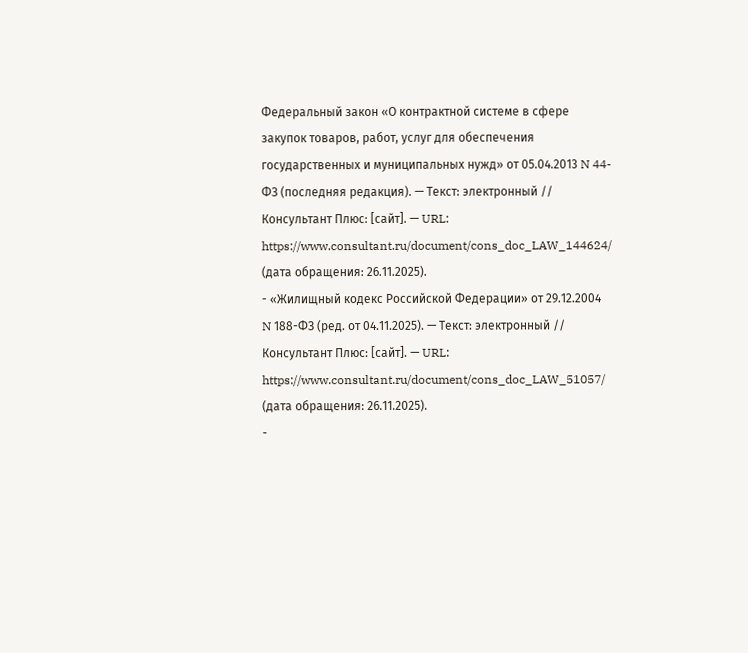Федеральный закон «О контрактной системе в сфере закупок товаров, работ, услуг для обеспечения государственных и муниципальных нужд» от 05.04.2013 N 44-ФЗ (последняя редакция). — Текст: электронный // Консультант Плюс: [сайт]. — URL: https://www.consultant.ru/document/cons_doc_LAW_144624/ (дата обращения: 26.11.2025).
- «Жилищный кодекс Российской Федерации» от 29.12.2004 N 188-ФЗ (ред. от 04.11.2025). — Текст: электронный // Консультант Плюс: [сайт]. — URL: https://www.consultant.ru/document/cons_doc_LAW_51057/ (дата обращения: 26.11.2025).
-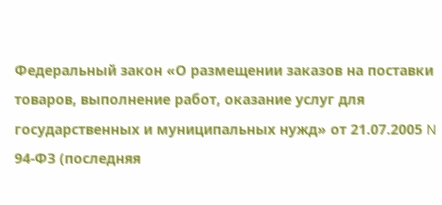Федеральный закон «О размещении заказов на поставки товаров, выполнение работ, оказание услуг для государственных и муниципальных нужд» от 21.07.2005 N 94-ФЗ (последняя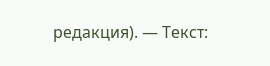редакция). — Текст: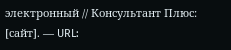электронный // Консультант Плюс: [сайт]. — URL: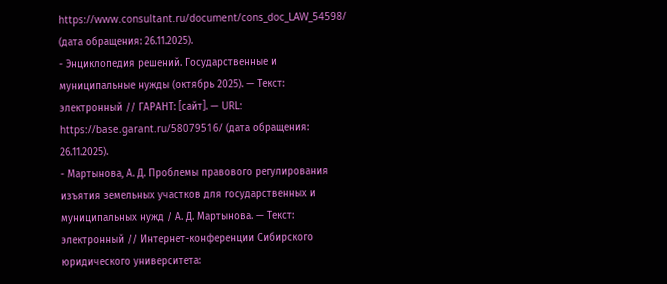https://www.consultant.ru/document/cons_doc_LAW_54598/ (дата обращения: 26.11.2025).
- Энциклопедия решений. Государственные и муниципальные нужды (октябрь 2025). — Текст: электронный // ГАРАНТ: [сайт]. — URL: https://base.garant.ru/58079516/ (дата обращения: 26.11.2025).
- Мартынова, А. Д. Проблемы правового регулирования изъятия земельных участков для государственных и муниципальных нужд / А. Д. Мартынова. — Текст: электронный // Интернет-конференции Сибирского юридического университета: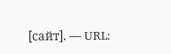[сайт]. — URL: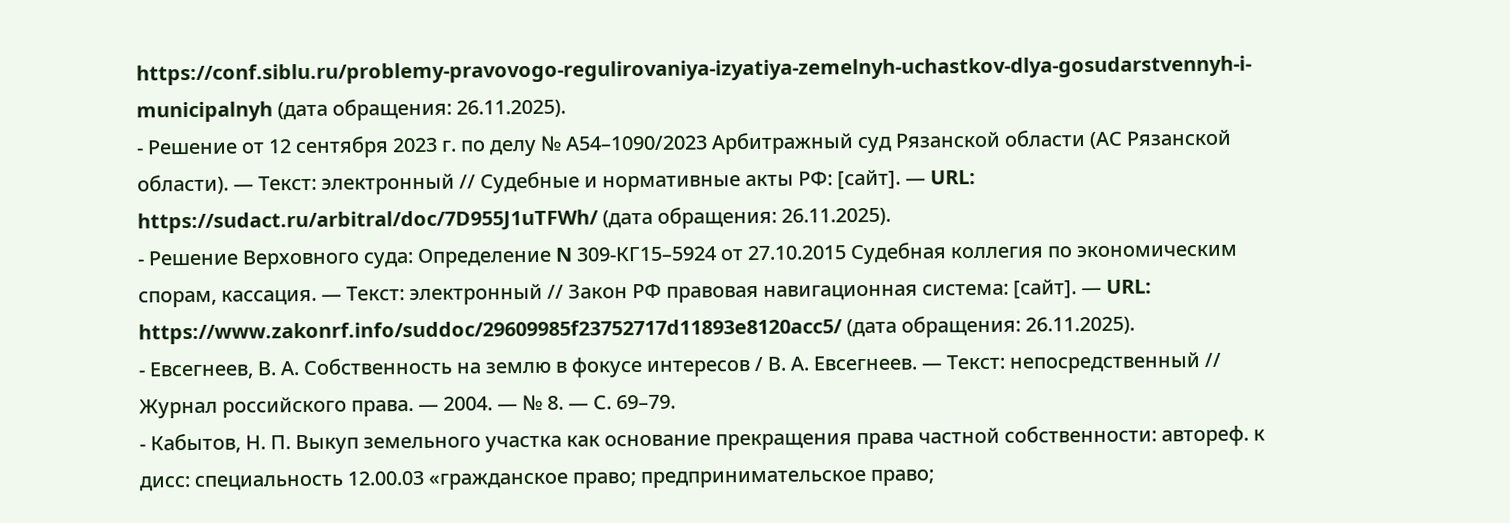https://conf.siblu.ru/problemy-pravovogo-regulirovaniya-izyatiya-zemelnyh-uchastkov-dlya-gosudarstvennyh-i-municipalnyh (дата обращения: 26.11.2025).
- Решение от 12 сентября 2023 г. по делу № А54–1090/2023 Арбитражный суд Рязанской области (АС Рязанской области). — Текст: электронный // Судебные и нормативные акты РФ: [сайт]. — URL: https://sudact.ru/arbitral/doc/7D955J1uTFWh/ (дата обращения: 26.11.2025).
- Решение Верховного суда: Определение N 309-КГ15–5924 от 27.10.2015 Судебная коллегия по экономическим спорам, кассация. — Текст: электронный // Закон РФ правовая навигационная система: [сайт]. — URL: https://www.zakonrf.info/suddoc/29609985f23752717d11893e8120acc5/ (дата обращения: 26.11.2025).
- Евсегнеев, В. А. Собственность на землю в фокусе интересов / В. А. Евсегнеев. — Текст: непосредственный // Журнал российского права. — 2004. — № 8. — С. 69–79.
- Кабытов, Н. П. Выкуп земельного участка как основание прекращения права частной собственности: автореф. к дисс: специальность 12.00.03 «гражданское право; предпринимательское право;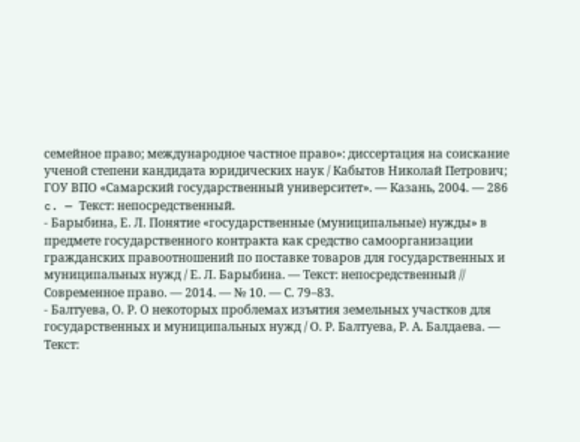семейное право; международное частное право»: диссертация на соискание ученой степени кандидата юридических наук / Кабытов Николай Петрович; ГОУ ВПО «Самарский государственный университет». — Казань, 2004. — 286 c. — Текст: непосредственный.
- Барыбина, Е. Л. Понятие «государственные (муниципальные) нужды» в предмете государственного контракта как средство самоорганизации гражданских правоотношений по поставке товаров для государственных и муниципальных нужд / Е. Л. Барыбина. — Текст: непосредственный // Современное право. — 2014. — № 10. — С. 79–83.
- Балтуева, О. Р. О некоторых проблемах изъятия земельных участков для государственных и муниципальных нужд / О. Р. Балтуева, Р. А. Балдаева. — Текст: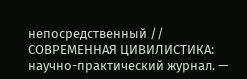непосредственный // СОВРЕМЕННАЯ ЦИВИЛИСТИКА: научно-практический журнал. —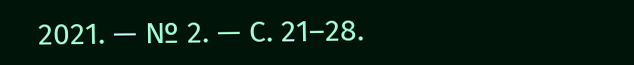2021. — № 2. — С. 21–28.